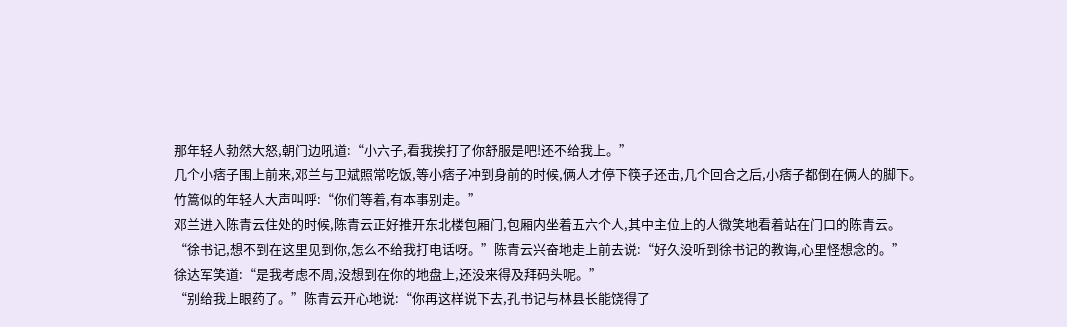那年轻人勃然大怒,朝门边吼道:“小六子,看我挨打了你舒服是吧!还不给我上。”
几个小痞子围上前来,邓兰与卫斌照常吃饭,等小痞子冲到身前的时候,俩人才停下筷子还击,几个回合之后,小痞子都倒在俩人的脚下。
竹篙似的年轻人大声叫呼:“你们等着,有本事别走。”
邓兰进入陈青云住处的时候,陈青云正好推开东北楼包厢门,包厢内坐着五六个人,其中主位上的人微笑地看着站在门口的陈青云。
“徐书记,想不到在这里见到你,怎么不给我打电话呀。”陈青云兴奋地走上前去说:“好久没听到徐书记的教诲,心里怪想念的。”
徐达军笑道:“是我考虑不周,没想到在你的地盘上,还没来得及拜码头呢。”
“别给我上眼药了。”陈青云开心地说:“你再这样说下去,孔书记与林县长能饶得了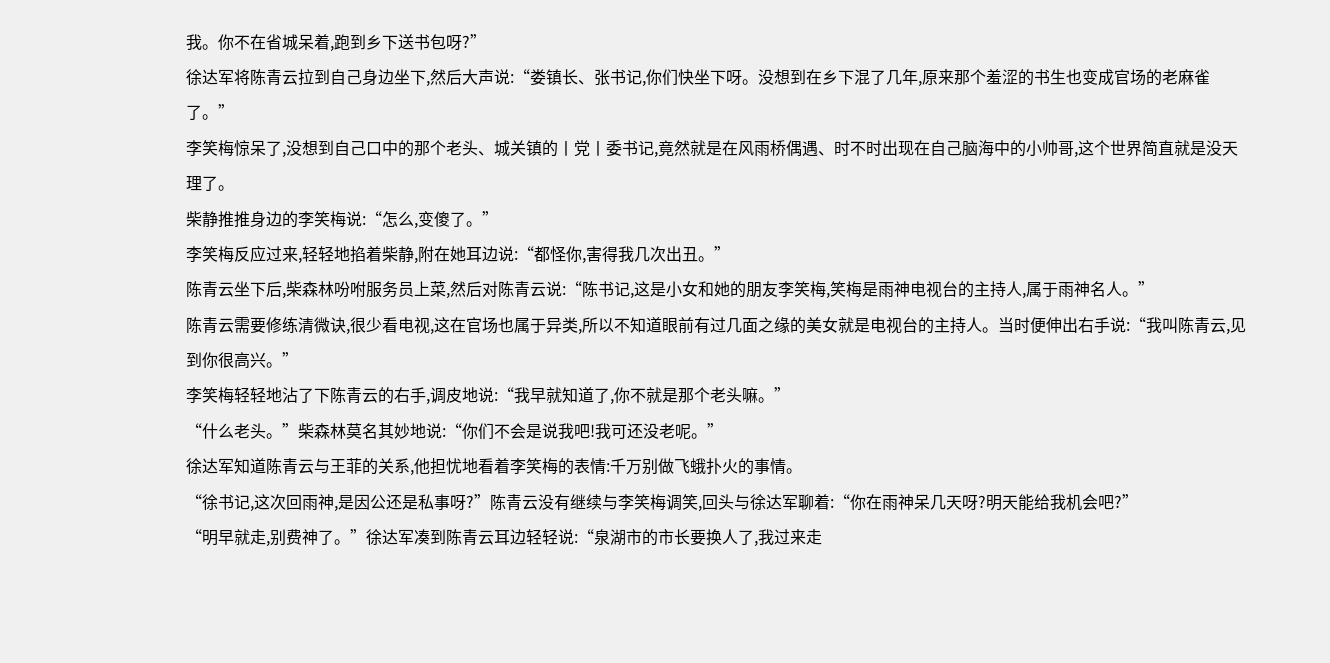我。你不在省城呆着,跑到乡下送书包呀?”
徐达军将陈青云拉到自己身边坐下,然后大声说:“娄镇长、张书记,你们快坐下呀。没想到在乡下混了几年,原来那个羞涩的书生也变成官场的老麻雀了。”
李笑梅惊呆了,没想到自己口中的那个老头、城关镇的丨党丨委书记,竟然就是在风雨桥偶遇、时不时出现在自己脑海中的小帅哥,这个世界简直就是没天理了。
柴静推推身边的李笑梅说:“怎么,变傻了。”
李笑梅反应过来,轻轻地掐着柴静,附在她耳边说:“都怪你,害得我几次出丑。”
陈青云坐下后,柴森林吩咐服务员上菜,然后对陈青云说:“陈书记,这是小女和她的朋友李笑梅,笑梅是雨神电视台的主持人,属于雨神名人。”
陈青云需要修练清微诀,很少看电视,这在官场也属于异类,所以不知道眼前有过几面之缘的美女就是电视台的主持人。当时便伸出右手说:“我叫陈青云,见到你很高兴。”
李笑梅轻轻地沾了下陈青云的右手,调皮地说:“我早就知道了,你不就是那个老头嘛。”
“什么老头。”柴森林莫名其妙地说:“你们不会是说我吧!我可还没老呢。”
徐达军知道陈青云与王菲的关系,他担忧地看着李笑梅的表情:千万别做飞蛾扑火的事情。
“徐书记,这次回雨神,是因公还是私事呀?”陈青云没有继续与李笑梅调笑,回头与徐达军聊着:“你在雨神呆几天呀?明天能给我机会吧?”
“明早就走,别费神了。”徐达军凑到陈青云耳边轻轻说:“泉湖市的市长要换人了,我过来走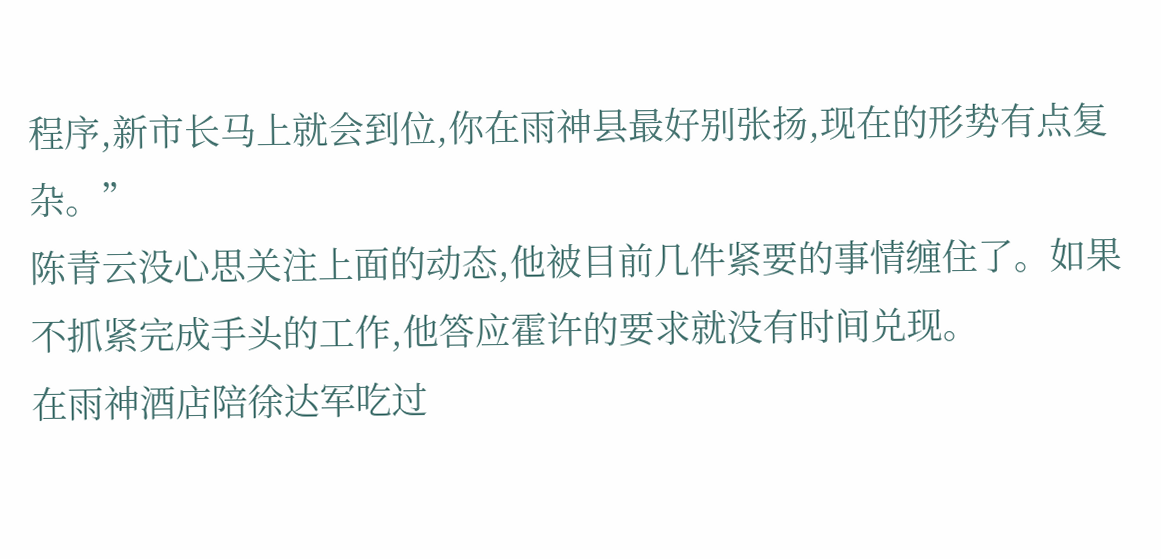程序,新市长马上就会到位,你在雨神县最好别张扬,现在的形势有点复杂。”
陈青云没心思关注上面的动态,他被目前几件紧要的事情缠住了。如果不抓紧完成手头的工作,他答应霍许的要求就没有时间兑现。
在雨神酒店陪徐达军吃过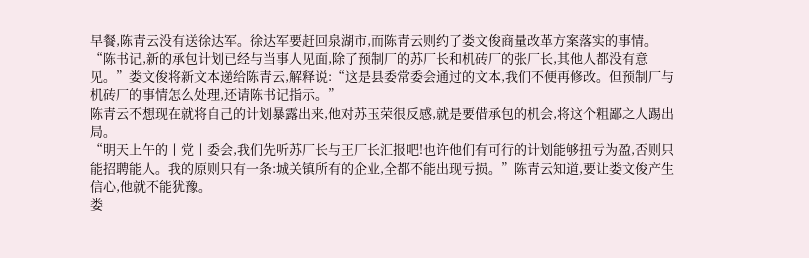早餐,陈青云没有送徐达军。徐达军要赶回泉湖市,而陈青云则约了娄文俊商量改革方案落实的事情。
“陈书记,新的承包计划已经与当事人见面,除了预制厂的苏厂长和机砖厂的张厂长,其他人都没有意见。”娄文俊将新文本递给陈青云,解释说:“这是县委常委会通过的文本,我们不便再修改。但预制厂与机砖厂的事情怎么处理,还请陈书记指示。”
陈青云不想现在就将自己的计划暴露出来,他对苏玉荣很反感,就是要借承包的机会,将这个粗鄙之人踢出局。
“明天上午的丨党丨委会,我们先听苏厂长与王厂长汇报吧!也许他们有可行的计划能够扭亏为盈,否则只能招聘能人。我的原则只有一条:城关镇所有的企业,全都不能出现亏损。”陈青云知道,要让娄文俊产生信心,他就不能犹豫。
娄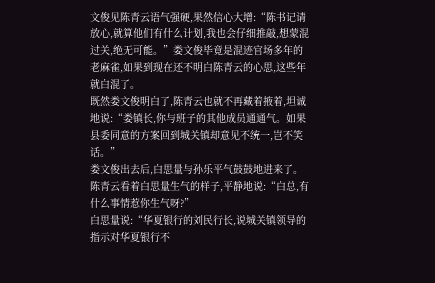文俊见陈青云语气强硬,果然信心大增:“陈书记请放心,就算他们有什么计划,我也会仔细推敲,想蒙混过关,绝无可能。”娄文俊毕竟是混迹官场多年的老麻雀,如果到现在还不明白陈青云的心思,这些年就白混了。
既然娄文俊明白了,陈青云也就不再藏着掖着,坦诚地说:“娄镇长,你与班子的其他成员通通气。如果县委同意的方案回到城关镇却意见不统一,岂不笑话。”
娄文俊出去后,白思量与孙乐平气鼓鼓地进来了。陈青云看着白思量生气的样子,平静地说:“白总,有什么事情惹你生气呀?”
白思量说:“华夏银行的刘民行长,说城关镇领导的指示对华夏银行不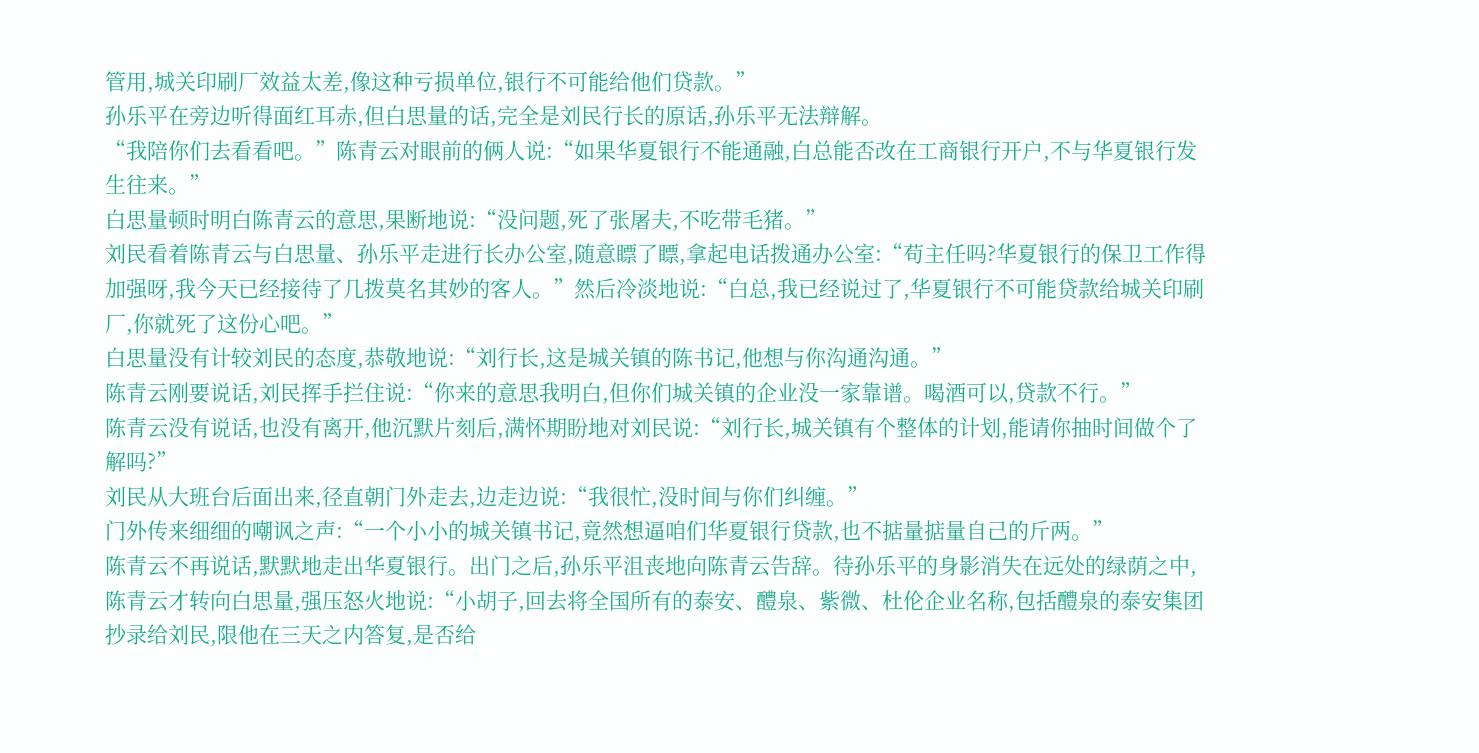管用,城关印刷厂效益太差,像这种亏损单位,银行不可能给他们贷款。”
孙乐平在旁边听得面红耳赤,但白思量的话,完全是刘民行长的原话,孙乐平无法辩解。
“我陪你们去看看吧。”陈青云对眼前的俩人说:“如果华夏银行不能通融,白总能否改在工商银行开户,不与华夏银行发生往来。”
白思量顿时明白陈青云的意思,果断地说:“没问题,死了张屠夫,不吃带毛猪。”
刘民看着陈青云与白思量、孙乐平走进行长办公室,随意瞟了瞟,拿起电话拨通办公室:“苟主任吗?华夏银行的保卫工作得加强呀,我今天已经接待了几拨莫名其妙的客人。”然后冷淡地说:“白总,我已经说过了,华夏银行不可能贷款给城关印刷厂,你就死了这份心吧。”
白思量没有计较刘民的态度,恭敬地说:“刘行长,这是城关镇的陈书记,他想与你沟通沟通。”
陈青云刚要说话,刘民挥手拦住说:“你来的意思我明白,但你们城关镇的企业没一家靠谱。喝酒可以,贷款不行。”
陈青云没有说话,也没有离开,他沉默片刻后,满怀期盼地对刘民说:“刘行长,城关镇有个整体的计划,能请你抽时间做个了解吗?”
刘民从大班台后面出来,径直朝门外走去,边走边说:“我很忙,没时间与你们纠缠。”
门外传来细细的嘲讽之声:“一个小小的城关镇书记,竟然想逼咱们华夏银行贷款,也不掂量掂量自己的斤两。”
陈青云不再说话,默默地走出华夏银行。出门之后,孙乐平沮丧地向陈青云告辞。待孙乐平的身影消失在远处的绿荫之中,陈青云才转向白思量,强压怒火地说:“小胡子,回去将全国所有的泰安、醴泉、紫微、杜伦企业名称,包括醴泉的泰安集团抄录给刘民,限他在三天之内答复,是否给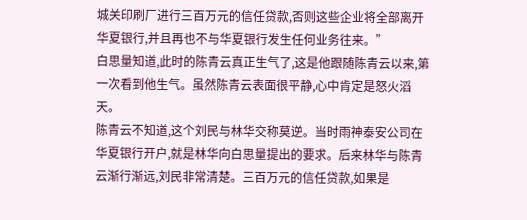城关印刷厂进行三百万元的信任贷款,否则这些企业将全部离开华夏银行,并且再也不与华夏银行发生任何业务往来。”
白思量知道,此时的陈青云真正生气了,这是他跟随陈青云以来,第一次看到他生气。虽然陈青云表面很平静,心中肯定是怒火滔天。
陈青云不知道,这个刘民与林华交称莫逆。当时雨神泰安公司在华夏银行开户,就是林华向白思量提出的要求。后来林华与陈青云渐行渐远,刘民非常清楚。三百万元的信任贷款,如果是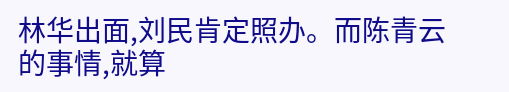林华出面,刘民肯定照办。而陈青云的事情,就算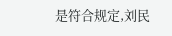是符合规定,刘民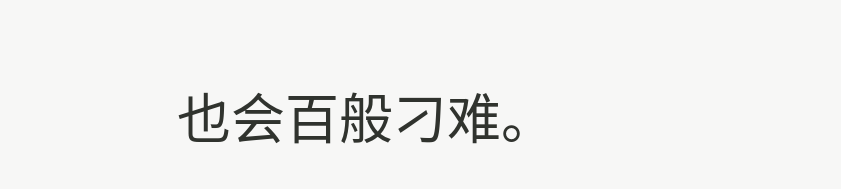也会百般刁难。